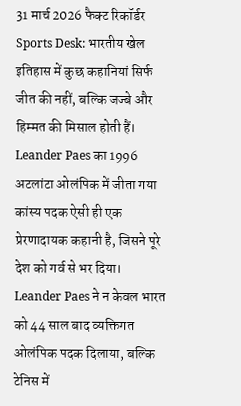31 मार्च 2026 फैक्ट रिकॉर्डर
Sports Desk: भारतीय खेल इतिहास में कुछ कहानियां सिर्फ जीत की नहीं, बल्कि जज्बे और हिम्मत की मिसाल होती हैं। Leander Paes का 1996 अटलांटा ओलंपिक में जीता गया कांस्य पदक ऐसी ही एक प्रेरणादायक कहानी है, जिसने पूरे देश को गर्व से भर दिया।
Leander Paes ने न केवल भारत को 44 साल बाद व्यक्तिगत ओलंपिक पदक दिलाया, बल्कि टेनिस में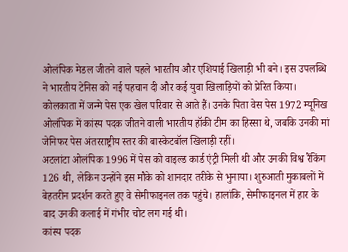ओलंपिक मेडल जीतने वाले पहले भारतीय और एशियाई खिलाड़ी भी बने। इस उपलब्धि ने भारतीय टेनिस को नई पहचान दी और कई युवा खिलाड़ियों को प्रेरित किया।
कोलकाता में जन्मे पेस एक खेल परिवार से आते हैं। उनके पिता वेस पेस 1972 म्यूनिख ओलंपिक में कांस्य पदक जीतने वाली भारतीय हॉकी टीम का हिस्सा थे, जबकि उनकी मां जेनिफर पेस अंतरराष्ट्रीय स्तर की बास्केटबॉल खिलाड़ी रहीं।
अटलांटा ओलंपिक 1996 में पेस को वाइल्ड कार्ड एंट्री मिली थी और उनकी विश्व रैंकिंग 126 थी, लेकिन उन्होंने इस मौके को शानदार तरीके से भुनाया। शुरुआती मुकाबलों में बेहतरीन प्रदर्शन करते हुए वे सेमीफाइनल तक पहुंचे। हालांकि, सेमीफाइनल में हार के बाद उनकी कलाई में गंभीर चोट लग गई थी।
कांस्य पदक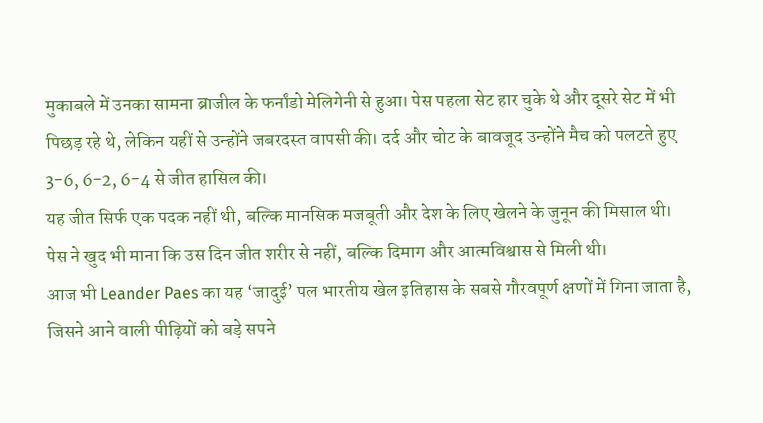मुकाबले में उनका सामना ब्राजील के फर्नांडो मेलिगेनी से हुआ। पेस पहला सेट हार चुके थे और दूसरे सेट में भी पिछड़ रहे थे, लेकिन यहीं से उन्होंने जबरदस्त वापसी की। दर्द और चोट के बावजूद उन्होंने मैच को पलटते हुए 3-6, 6-2, 6-4 से जीत हासिल की।
यह जीत सिर्फ एक पदक नहीं थी, बल्कि मानसिक मजबूती और देश के लिए खेलने के जुनून की मिसाल थी। पेस ने खुद भी माना कि उस दिन जीत शरीर से नहीं, बल्कि दिमाग और आत्मविश्वास से मिली थी।
आज भी Leander Paes का यह ‘जादुई’ पल भारतीय खेल इतिहास के सबसे गौरवपूर्ण क्षणों में गिना जाता है, जिसने आने वाली पीढ़ियों को बड़े सपने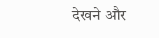देखने और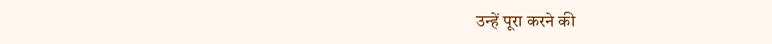उन्हें पूरा करने की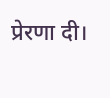प्रेरणा दी।